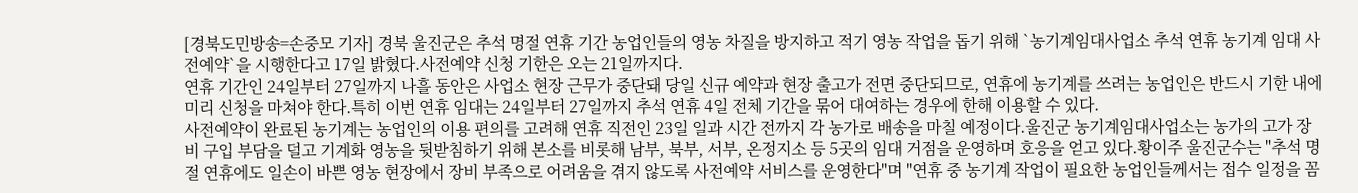[경북도민방송=손중모 기자] 경북 울진군은 추석 명절 연휴 기간 농업인들의 영농 차질을 방지하고 적기 영농 작업을 돕기 위해 `농기계임대사업소 추석 연휴 농기계 임대 사전예약`을 시행한다고 17일 밝혔다.사전예약 신청 기한은 오는 21일까지다.
연휴 기간인 24일부터 27일까지 나흘 동안은 사업소 현장 근무가 중단돼 당일 신규 예약과 현장 출고가 전면 중단되므로, 연휴에 농기계를 쓰려는 농업인은 반드시 기한 내에 미리 신청을 마쳐야 한다.특히 이번 연휴 임대는 24일부터 27일까지 추석 연휴 4일 전체 기간을 묶어 대여하는 경우에 한해 이용할 수 있다.
사전예약이 완료된 농기계는 농업인의 이용 편의를 고려해 연휴 직전인 23일 일과 시간 전까지 각 농가로 배송을 마칠 예정이다.울진군 농기계임대사업소는 농가의 고가 장비 구입 부담을 덜고 기계화 영농을 뒷받침하기 위해 본소를 비롯해 남부, 북부, 서부, 온정지소 등 5곳의 임대 거점을 운영하며 호응을 얻고 있다.황이주 울진군수는 "추석 명절 연휴에도 일손이 바쁜 영농 현장에서 장비 부족으로 어려움을 겪지 않도록 사전예약 서비스를 운영한다"며 "연휴 중 농기계 작업이 필요한 농업인들께서는 접수 일정을 꼼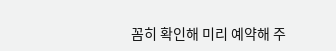꼼히 확인해 미리 예약해 주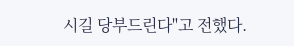시길 당부드린다"고 전했다.